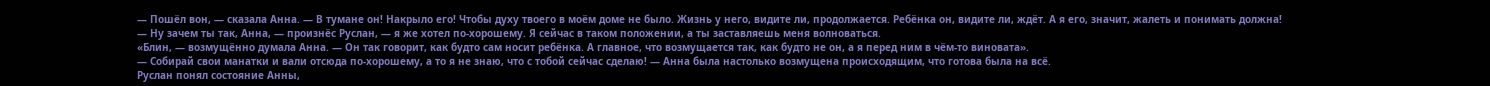— Пошёл вон, — сказала Анна. — В тумане он! Накрыло его! Чтобы духу твоего в моём доме не было. Жизнь у него, видите ли, продолжается. Ребёнка он, видите ли, ждёт. А я его, значит, жалеть и понимать должна!
— Ну зачем ты так, Анна, — произнёс Руслан, — я же хотел по-хорошему. Я сейчас в таком положении, а ты заставляешь меня волноваться.
«Блин, — возмущённо думала Анна. — Он так говорит, как будто сам носит ребёнка. А главное, что возмущается так, как будто не он, а я перед ним в чём-то виновата».
— Собирай свои манатки и вали отсюда по-хорошему, а то я не знаю, что с тобой сейчас сделаю! — Анна была настолько возмущена происходящим, что готова была на всё.
Руслан понял состояние Анны,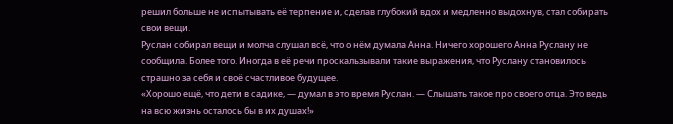решил больше не испытывать её терпение и, сделав глубокий вдох и медленно выдохнув, стал собирать свои вещи.
Руслан собирал вещи и молча слушал всё, что о нём думала Анна. Ничего хорошего Анна Руслану не сообщила. Более того. Иногда в её речи проскальзывали такие выражения, что Руслану становилось страшно за себя и своё счастливое будущее.
«Хорошо ещё, что дети в садике, — думал в это время Руслан. — Слышать такое про своего отца. Это ведь на всю жизнь осталось бы в их душах!»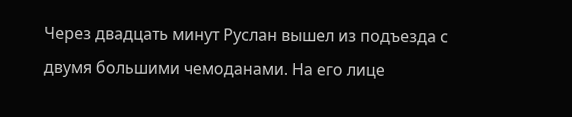Через двадцать минут Руслан вышел из подъезда с двумя большими чемоданами. На его лице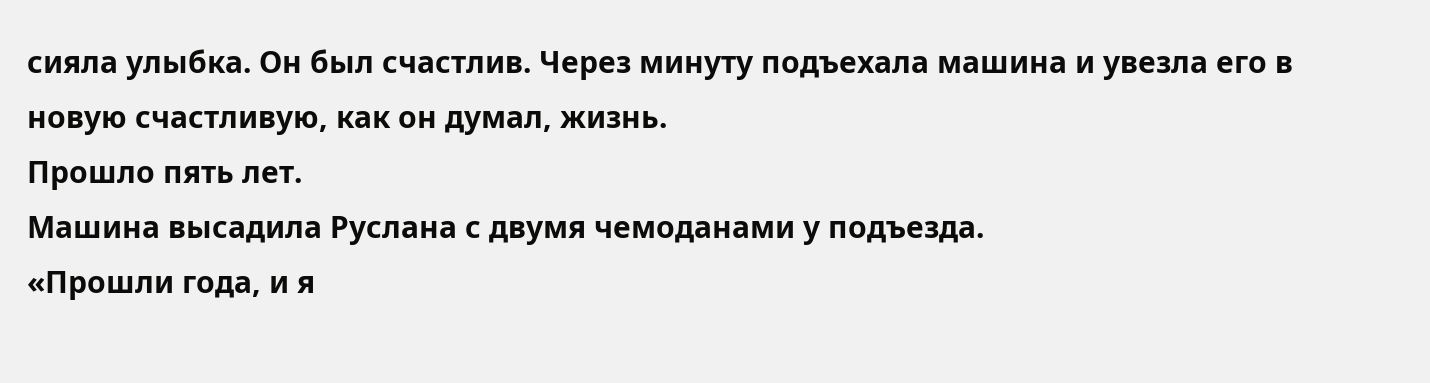сияла улыбка. Он был счастлив. Через минуту подъехала машина и увезла его в новую счастливую, как он думал, жизнь.
Прошло пять лет.
Машина высадила Руслана с двумя чемоданами у подъезда.
«Прошли года, и я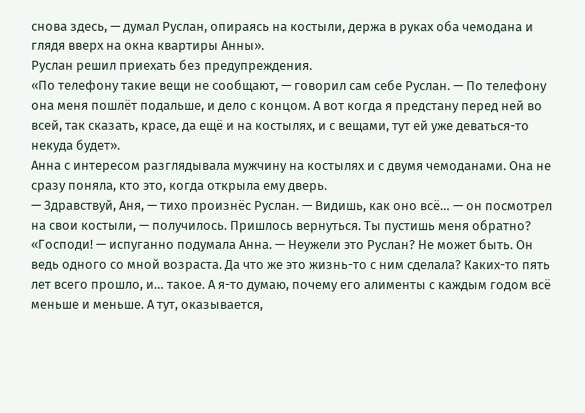снова здесь, — думал Руслан, опираясь на костыли, держа в руках оба чемодана и глядя вверх на окна квартиры Анны».
Руслан решил приехать без предупреждения.
«По телефону такие вещи не сообщают, — говорил сам себе Руслан. — По телефону она меня пошлёт подальше, и дело с концом. А вот когда я предстану перед ней во всей, так сказать, красе, да ещё и на костылях, и с вещами, тут ей уже деваться-то некуда будет».
Анна с интересом разглядывала мужчину на костылях и с двумя чемоданами. Она не сразу поняла, кто это, когда открыла ему дверь.
— Здравствуй, Аня, — тихо произнёс Руслан. — Видишь, как оно всё… — он посмотрел на свои костыли, — получилось. Пришлось вернуться. Ты пустишь меня обратно?
«Господи! — испуганно подумала Анна. — Неужели это Руслан? Не может быть. Он ведь одного со мной возраста. Да что же это жизнь-то с ним сделала? Каких-то пять лет всего прошло, и… такое. А я-то думаю, почему его алименты с каждым годом всё меньше и меньше. А тут, оказывается,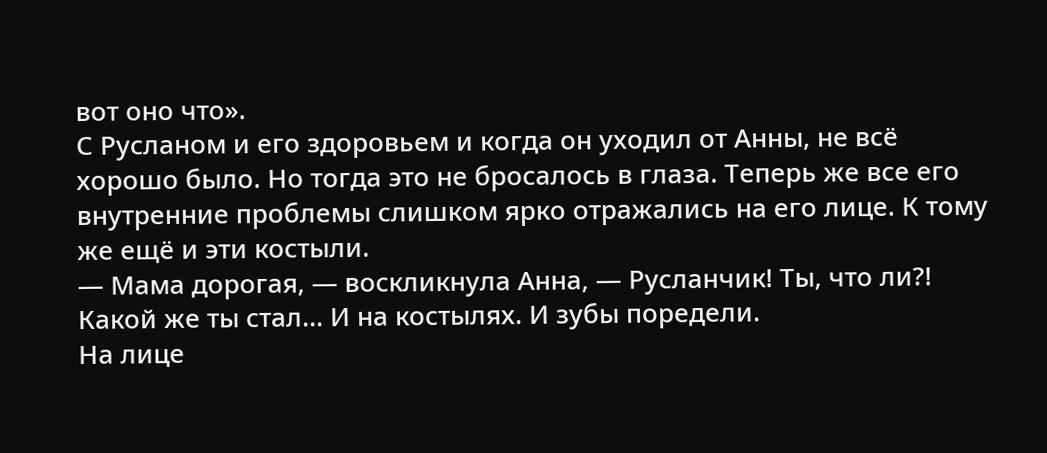вот оно что».
С Русланом и его здоровьем и когда он уходил от Анны, не всё хорошо было. Но тогда это не бросалось в глаза. Теперь же все его внутренние проблемы слишком ярко отражались на его лице. К тому же ещё и эти костыли.
— Мама дорогая, — воскликнула Анна, — Русланчик! Ты, что ли?! Какой же ты стал… И на костылях. И зубы поредели.
На лице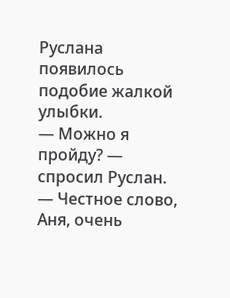Руслана появилось подобие жалкой улыбки.
— Можно я пройду? — спросил Руслан. — Честное слово, Аня, очень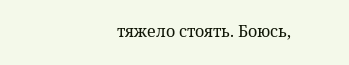тяжело стоять. Боюсь,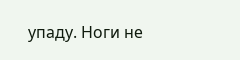упаду. Ноги не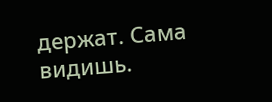держат. Сама видишь.